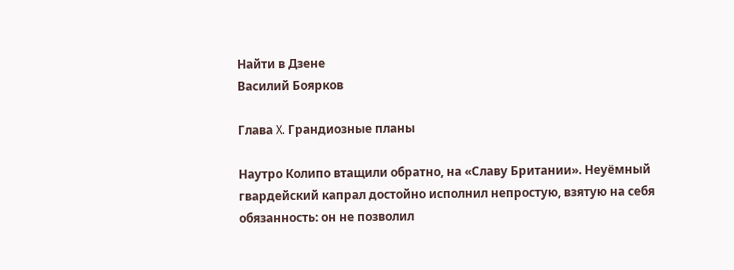Найти в Дзене
Василий Боярков

Глава X. Грандиозные планы

Наутро Колипо втащили обратно, на «Славу Британии». Неуёмный гвардейский капрал достойно исполнил непростую, взятую на себя обязанность: он не позволил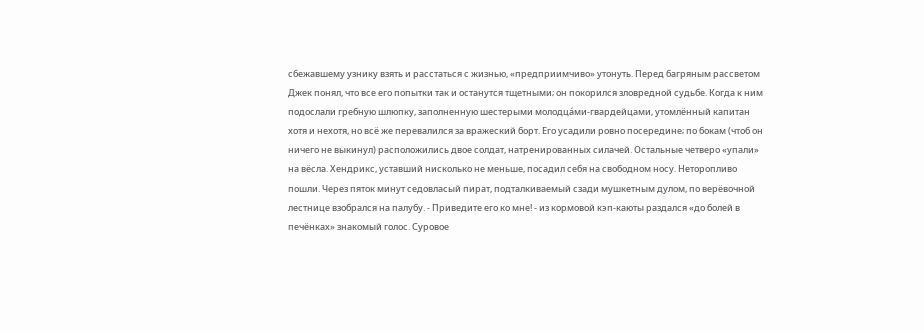сбежавшему узнику взять и расстаться с жизнью, «предприимчиво» утонуть. Перед багряным рассветом Джек понял, что все его попытки так и останутся тщетными; он покорился зловредной судьбе. Когда к ним подослали гребную шлюпку, заполненную шестерыми молодца́ми-гвардейцами, утомлённый капитан хотя и нехотя, но всё же перевалился за вражеский борт. Его усадили ровно посередине; по бокам (чтоб он ничего не выкинул) расположились двое солдат, натренированных силачей. Остальные четверо «упали» на вёсла. Хендрикс, уставший нисколько не меньше, посадил себя на свободном носу. Неторопливо пошли. Через пяток минут седовласый пират, подталкиваемый сзади мушкетным дулом, по верёвочной лестнице взобрался на палубу. - Приведите его ко мне! - из кормовой кэп-каюты раздался «до болей в печёнках» знакомый голос. Суровое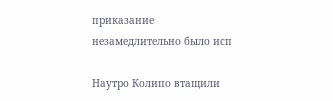приказание незамедлительно было исп

Наутро Колипо втащили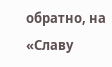обратно, на «Славу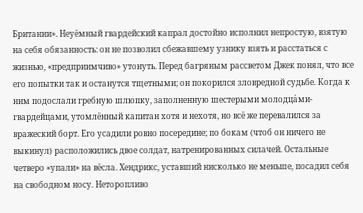Британии». Неуёмный гвардейский капрал достойно исполнил непростую, взятую на себя обязанность: он не позволил сбежавшему узнику взять и расстаться с жизнью, «предприимчиво» утонуть. Перед багряным рассветом Джек понял, что все его попытки так и останутся тщетными; он покорился зловредной судьбе. Когда к ним подослали гребную шлюпку, заполненную шестерыми молодца́ми-гвардейцами, утомлённый капитан хотя и нехотя, но всё же перевалился за вражеский борт. Его усадили ровно посередине; по бокам (чтоб он ничего не выкинул) расположились двое солдат, натренированных силачей. Остальные четверо «упали» на вёсла. Хендрикс, уставший нисколько не меньше, посадил себя на свободном носу. Неторопливо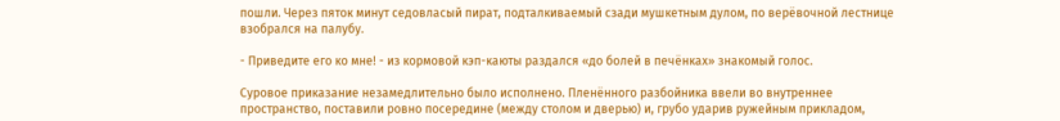пошли. Через пяток минут седовласый пират, подталкиваемый сзади мушкетным дулом, по верёвочной лестнице взобрался на палубу.

- Приведите его ко мне! - из кормовой кэп-каюты раздался «до болей в печёнках» знакомый голос.

Суровое приказание незамедлительно было исполнено. Пленённого разбойника ввели во внутреннее пространство, поставили ровно посередине (между столом и дверью) и, грубо ударив ружейным прикладом,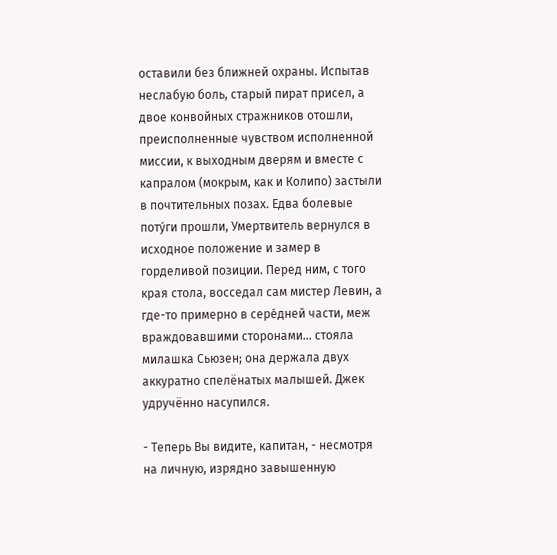оставили без ближней охраны. Испытав неслабую боль, старый пират присел, а двое конвойных стражников отошли, преисполненные чувством исполненной миссии, к выходным дверям и вместе с капралом (мокрым, как и Колипо) застыли в почтительных позах. Едва болевые поту́ги прошли, Умертвитель вернулся в исходное положение и замер в горделивой позиции. Перед ним, с того края стола, восседал сам мистер Левин, а где-то примерно в сере́дней части, меж враждовавшими сторонами… стояла милашка Сьюзен; она держала двух аккуратно спелёнатых малышей. Джек удручённо насупился.

- Теперь Вы видите, капитан, - несмотря на личную, изрядно завышенную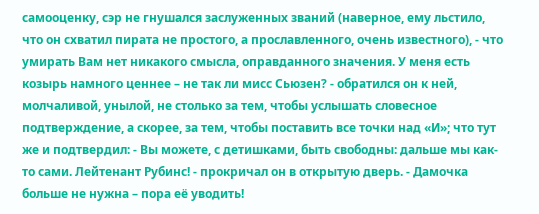самооценку, сэр не гнушался заслуженных званий (наверное, ему льстило, что он схватил пирата не простого, а прославленного, очень известного), - что умирать Вам нет никакого смысла, оправданного значения. У меня есть козырь намного ценнее – не так ли мисс Сьюзен? - обратился он к ней, молчаливой, унылой, не столько за тем, чтобы услышать словесное подтверждение, а скорее, за тем, чтобы поставить все точки над «И»; что тут же и подтвердил: - Вы можете, с детишками, быть свободны: дальше мы как-то сами. Лейтенант Рубинс! - прокричал он в открытую дверь. - Дамочка больше не нужна – пора её уводить!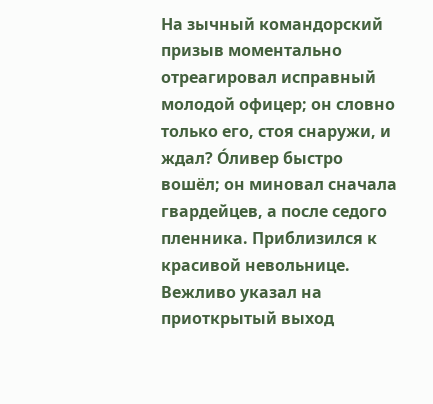На зычный командорский призыв моментально отреагировал исправный молодой офицер; он словно только его, стоя снаружи, и ждал? О́ливер быстро вошёл; он миновал сначала гвардейцев, а после седого пленника. Приблизился к красивой невольнице. Вежливо указал на приоткрытый выход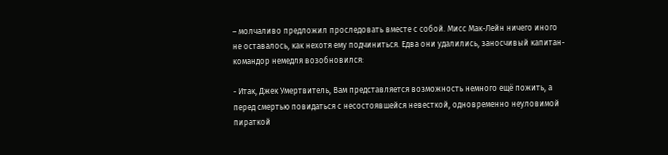– молчаливо предложил проследовать вместе с собой. Мисс Мак-Лейн ничего иного не оставалось, как нехотя ему подчиниться. Едва они удалились, заносчивый капитан-командор немедля возобновился:

- Итак, Джек Умертвитель, Вам представляется возможность немного ещё пожить, а перед смертью повидаться с несостоявшейся невесткой, одновременно неуловимой пираткой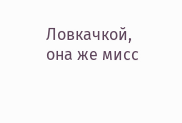Ловкачкой, она же мисс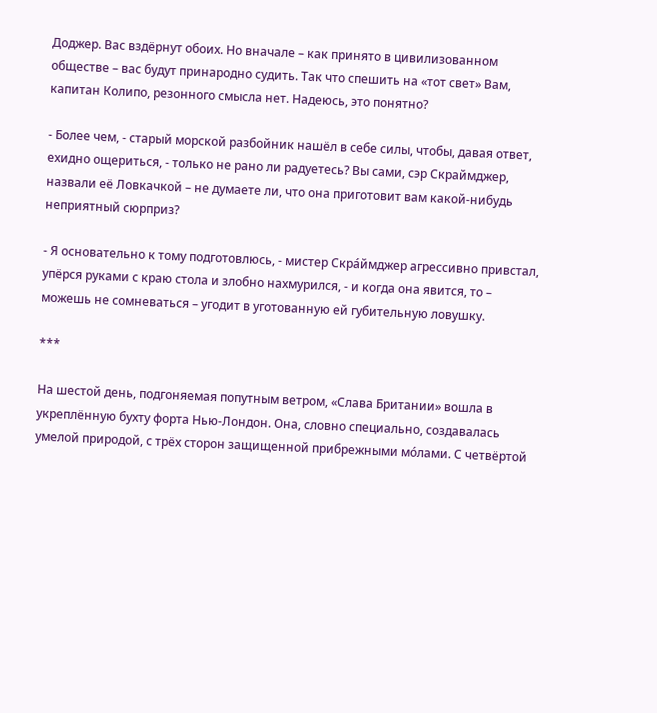Доджер. Вас вздёрнут обоих. Но вначале – как принято в цивилизованном обществе – вас будут принародно судить. Так что спешить на «тот свет» Вам, капитан Колипо, резонного смысла нет. Надеюсь, это понятно?

- Более чем, - старый морской разбойник нашёл в себе силы, чтобы, давая ответ, ехидно ощериться, - только не рано ли радуетесь? Вы сами, сэр Скраймджер, назвали её Ловкачкой – не думаете ли, что она приготовит вам какой-нибудь неприятный сюрприз?

- Я основательно к тому подготовлюсь, - мистер Скра́ймджер агрессивно привстал, упёрся руками с краю стола и злобно нахмурился, - и когда она явится, то – можешь не сомневаться – угодит в уготованную ей губительную ловушку.

***

На шестой день, подгоняемая попутным ветром, «Слава Британии» вошла в укреплённую бухту форта Нью-Лондон. Она, словно специально, создавалась умелой природой, с трёх сторон защищенной прибрежными мо́лами. С четвёртой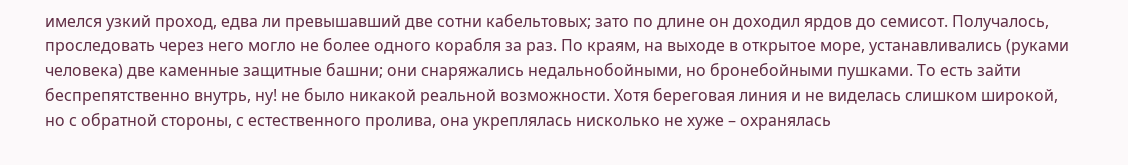имелся узкий проход, едва ли превышавший две сотни кабельтовых; зато по длине он доходил ярдов до семисот. Получалось, проследовать через него могло не более одного корабля за раз. По краям, на выходе в открытое море, устанавливались (руками человека) две каменные защитные башни; они снаряжались недальнобойными, но бронебойными пушками. То есть зайти беспрепятственно внутрь, ну! не было никакой реальной возможности. Хотя береговая линия и не виделась слишком широкой, но с обратной стороны, с естественного пролива, она укреплялась нисколько не хуже – охранялась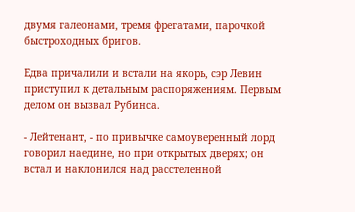двумя галеонами, тремя фрегатами, парочкой быстроходных бригов.

Едва причалили и встали на якорь, сэр Левин приступил к детальным распоряжениям. Первым делом он вызвал Рубинса.

- Лейтенант, - по привычке самоуверенный лорд говорил наедине, но при открытых дверях; он встал и наклонился над расстеленной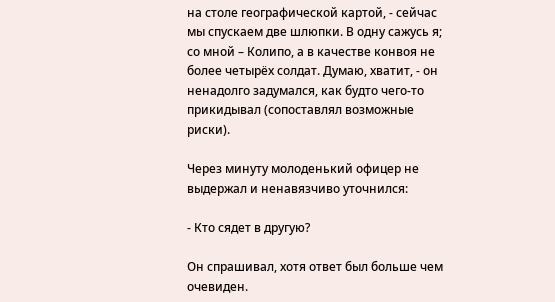на столе географической картой, - сейчас мы спускаем две шлюпки. В одну сажусь я; со мной – Колипо, а в качестве конвоя не более четырёх солдат. Думаю, хватит, - он ненадолго задумался, как будто чего-то прикидывал (сопоставлял возможные риски).

Через минуту молоденький офицер не выдержал и ненавязчиво уточнился:

- Кто сядет в другую?

Он спрашивал, хотя ответ был больше чем очевиден.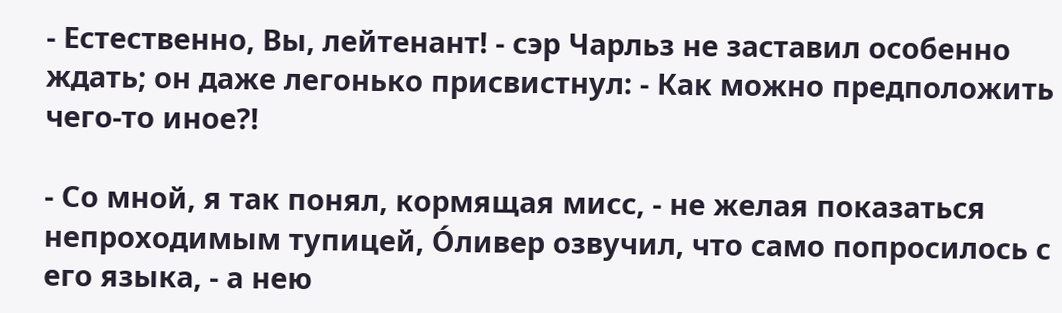- Естественно, Вы, лейтенант! - сэр Чарльз не заставил особенно ждать; он даже легонько присвистнул: - Как можно предположить чего-то иное?!

- Со мной, я так понял, кормящая мисс, - не желая показаться непроходимым тупицей, О́ливер озвучил, что само попросилось с его языка, - а нею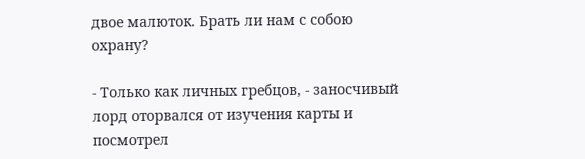двое малюток. Брать ли нам с собою охрану?

- Только как личных гребцов, - заносчивый лорд оторвался от изучения карты и посмотрел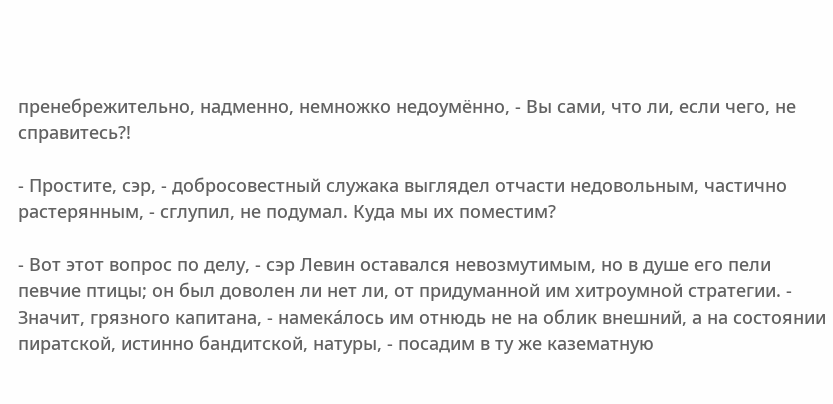пренебрежительно, надменно, немножко недоумённо, - Вы сами, что ли, если чего, не справитесь?!

- Простите, сэр, - добросовестный служака выглядел отчасти недовольным, частично растерянным, - сглупил, не подумал. Куда мы их поместим?

- Вот этот вопрос по делу, - сэр Левин оставался невозмутимым, но в душе его пели певчие птицы; он был доволен ли нет ли, от придуманной им хитроумной стратегии. - Значит, грязного капитана, - намека́лось им отнюдь не на облик внешний, а на состоянии пиратской, истинно бандитской, натуры, - посадим в ту же казематную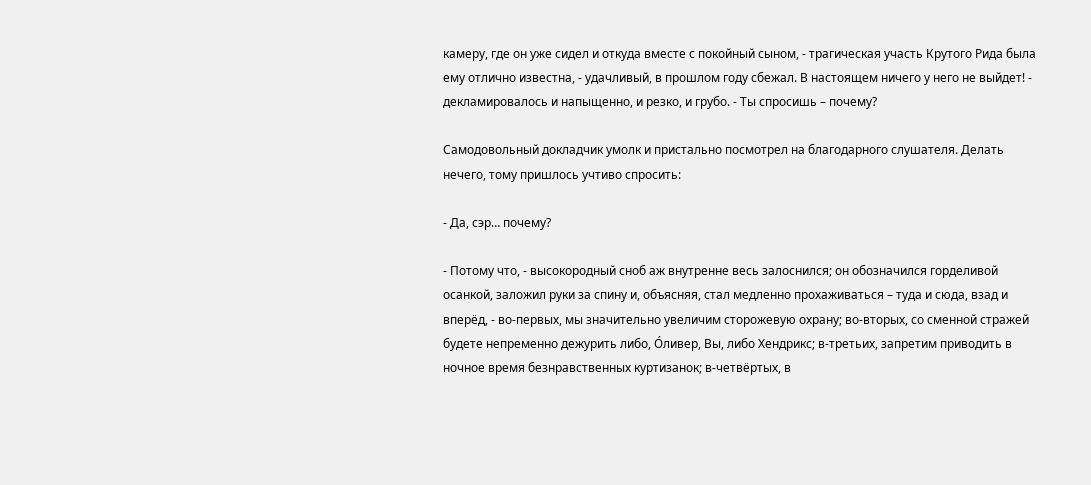камеру, где он уже сидел и откуда вместе с покойный сыном, - трагическая участь Крутого Рида была ему отлично известна, - удачливый, в прошлом году сбежал. В настоящем ничего у него не выйдет! - декламировалось и напыщенно, и резко, и грубо. - Ты спросишь – почему?

Самодовольный докладчик умолк и пристально посмотрел на благодарного слушателя. Делать нечего, тому пришлось учтиво спросить:

- Да, сэр… почему?

- Потому что, - высокородный сноб аж внутренне весь залоснился; он обозначился горделивой осанкой, заложил руки за спину и, объясняя, стал медленно прохаживаться – туда и сюда, взад и вперёд, - во-первых, мы значительно увеличим сторожевую охрану; во-вторых, со сменной стражей будете непременно дежурить либо, О́ливер, Вы, либо Хендрикс; в-третьих, запретим приводить в ночное время безнравственных куртизанок; в-четвёртых, в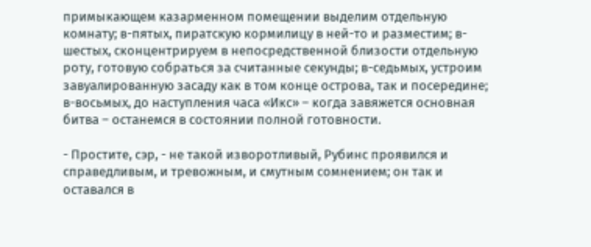примыкающем казарменном помещении выделим отдельную комнату; в-пятых, пиратскую кормилицу в ней-то и разместим; в-шестых, сконцентрируем в непосредственной близости отдельную роту, готовую собраться за считанные секунды; в-седьмых, устроим завуалированную засаду как в том конце острова, так и посередине; в-восьмых, до наступления часа «Икс» – когда завяжется основная битва – останемся в состоянии полной готовности.

- Простите, сэр, - не такой изворотливый, Рубинс проявился и справедливым, и тревожным, и смутным сомнением; он так и оставался в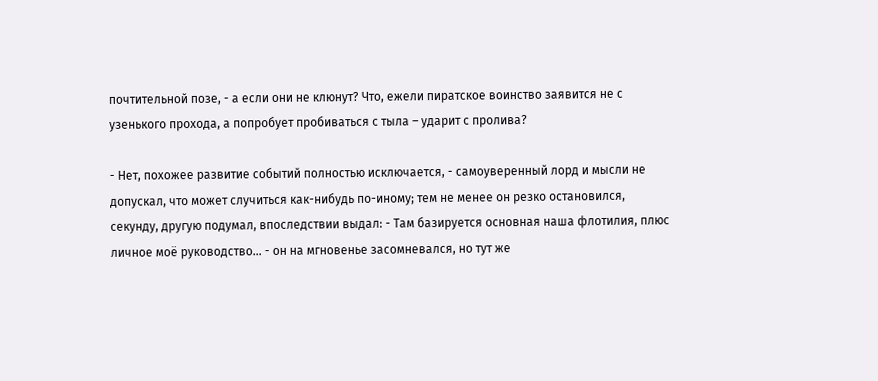почтительной позе, - а если они не клюнут? Что, ежели пиратское воинство заявится не с узенького прохода, а попробует пробиваться с тыла – ударит с пролива?

- Нет, похожее развитие событий полностью исключается, - самоуверенный лорд и мысли не допускал, что может случиться как-нибудь по-иному; тем не менее он резко остановился, секунду, другую подумал, впоследствии выдал: - Там базируется основная наша флотилия, плюс личное моё руководство… - он на мгновенье засомневался, но тут же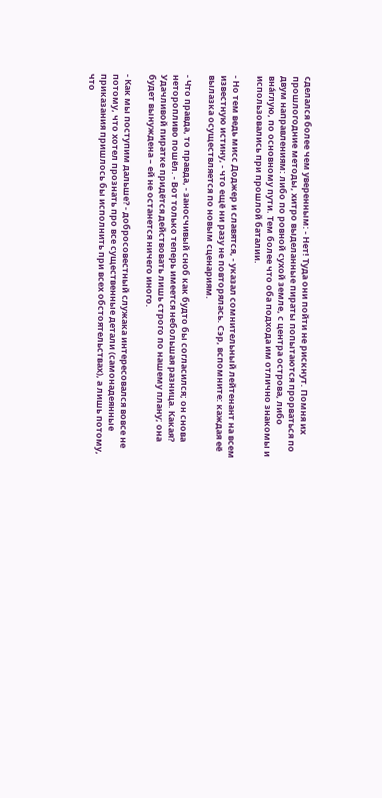сделался более чем уверенным: - Нет! Туда они пойти не рискнут. Помня их прошлогодние методы, хитро выделанные пираты попытаются прорваться по двум направлениям: либо по ровной сухой земле, с центра острова, либо вна́глую, по основному пути. Тем более что оба подхода им отлично знакомы и использовались при прошлой баталии.

- Но тем ведь мисс Доджер и славятся, - указал сомнительный лейтенант на всем известную истину, - что ещё ни разу не повторялась. Сэр, вспомните: каждая её вылазка осуществляется по новым сценариям.

- Что правда, то правда, - заносчивый сноб как будто бы согласился; он снова неторопливо пошёл. - Вот только теперь имеется небольшая разница. Какая? Удачливой пиратке придётся действовать лишь строго по нашему плану; она будет вынуждена – ей не останется ничего иного.

- Как мы поступим дальше? - добросовестный служака интересовался вовсе не потому, что хотел прознать про все существенные детали (самонадеянные приказания пришлось бы исполнить при всех обстоятельствах), а лишь потому, что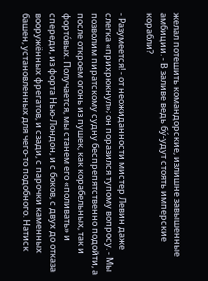желал потешить командорские, излишне завышенные амбиции. - В заливе ведь бу́-удут стоять имперские корабли?

- Разумеется! - от неожиданности мистер Левин даже слегка «прихрюкнул»; он поразился тупому вопросу. - Мы позволим пиратскому судну беспрепятственно подойти, а после откроем огонь из пушек, как корабельных, так и форто́вых. Получается, мы станем его «поливать» и спереди, из форта Нью-Лондон, и с боков, с двух до отказа вооружённых фрегатов, и сзади, с парочки каменных башен, установленных для чего-то подобного. Натиск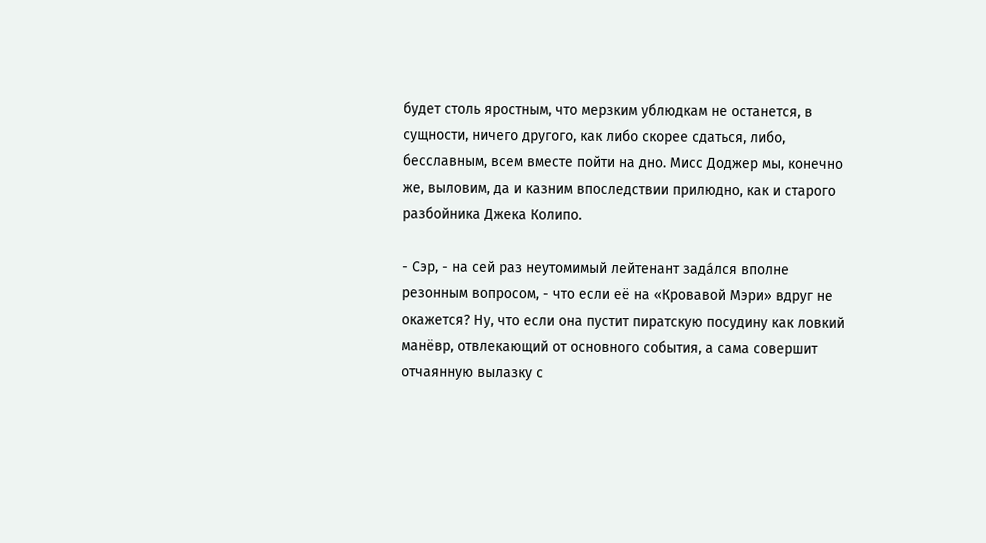будет столь яростным, что мерзким ублюдкам не останется, в сущности, ничего другого, как либо скорее сдаться, либо, бесславным, всем вместе пойти на дно. Мисс Доджер мы, конечно же, выловим, да и казним впоследствии прилюдно, как и старого разбойника Джека Колипо.

- Сэр, - на сей раз неутомимый лейтенант зада́лся вполне резонным вопросом, - что если её на «Кровавой Мэри» вдруг не окажется? Ну, что если она пустит пиратскую посудину как ловкий манёвр, отвлекающий от основного события, а сама совершит отчаянную вылазку с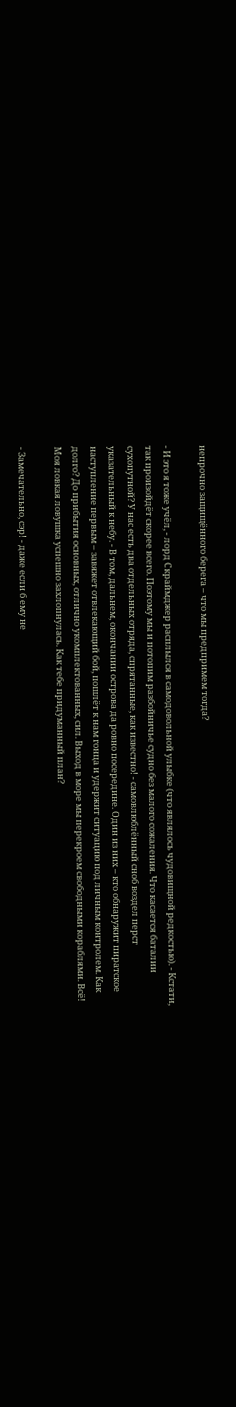непрочно защищённого берега – что мы предпримем тогда?

- И это я тоже учёл, - лорд Скраймджер расплылся в самодовольной улыбке (что являлось чудовищной редкостью). - Кстати, так произойдёт скорее всего. Поэтому мы и потопим разбойничье судно без малого сожаления. Что касается баталии сухопутной? У нас есть два отдельных отряда, спрятанные, как известно! - самовлюблённый сноб воздел перст указательный к небу. - В том, дальнем, окончании острова да ровно посередине. Один из них – кто обнаружит пиратское наступление первым – завяжет отвлекающий бой, пошлёт к нам гонца и удержит ситуацию под личным контролем. Как долго? До прибытия основных, отлично укомплектованных, сил. Выход в море мы перекроем свободными кораблями. Всё! Моя ловкая ловушка успешно захлопнулась. Как тебе придуманный план?

- Замечательно, сэр! - даже если б ему не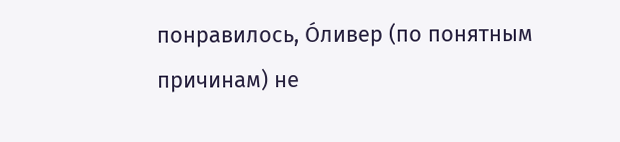понравилось, О́ливер (по понятным причинам) не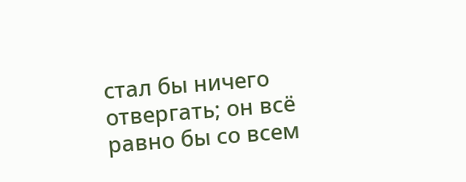стал бы ничего отвергать; он всё равно бы со всем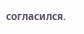согласился.